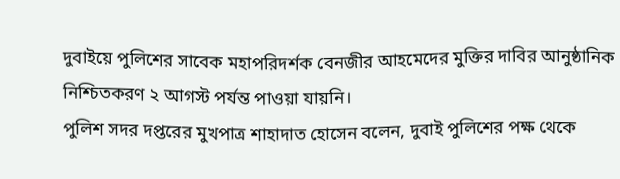দুবাইয়ে পুলিশের সাবেক মহাপরিদর্শক বেনজীর আহমেদের মুক্তির দাবির আনুষ্ঠানিক নিশ্চিতকরণ ২ আগস্ট পর্যন্ত পাওয়া যায়নি।
পুলিশ সদর দপ্তরের মুখপাত্র শাহাদাত হোসেন বলেন, দুবাই পুলিশের পক্ষ থেকে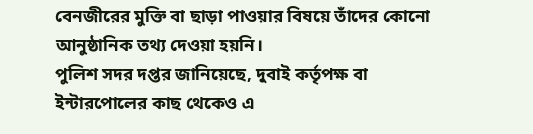বেনজীরের মুক্তি বা ছাড়া পাওয়ার বিষয়ে তাঁদের কোনো আনুষ্ঠানিক তথ্য দেওয়া হয়নি।
পুলিশ সদর দপ্তর জানিয়েছে, দুবাই কর্তৃপক্ষ বা ইন্টারপোলের কাছ থেকেও এ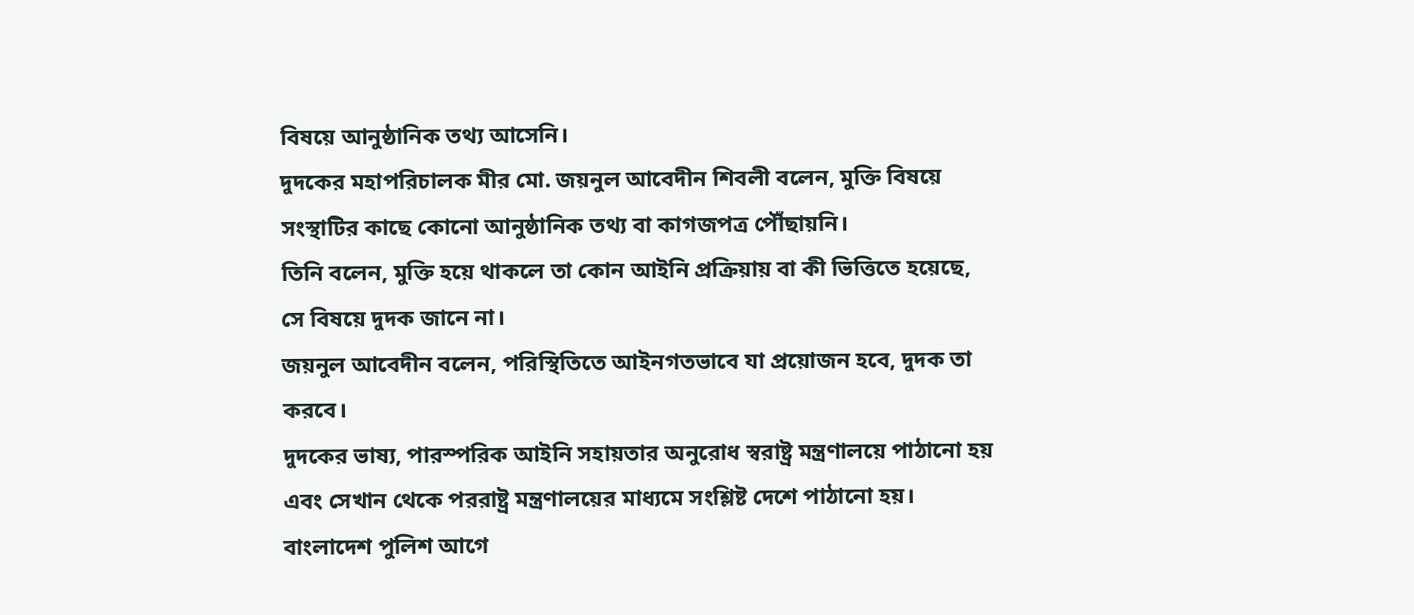বিষয়ে আনুষ্ঠানিক তথ্য আসেনি।
দুদকের মহাপরিচালক মীর মো. জয়নুল আবেদীন শিবলী বলেন, মুক্তি বিষয়ে সংস্থাটির কাছে কোনো আনুষ্ঠানিক তথ্য বা কাগজপত্র পৌঁছায়নি।
তিনি বলেন, মুক্তি হয়ে থাকলে তা কোন আইনি প্রক্রিয়ায় বা কী ভিত্তিতে হয়েছে, সে বিষয়ে দুদক জানে না।
জয়নুল আবেদীন বলেন, পরিস্থিতিতে আইনগতভাবে যা প্রয়োজন হবে, দুদক তা করবে।
দুদকের ভাষ্য, পারস্পরিক আইনি সহায়তার অনুরোধ স্বরাষ্ট্র মন্ত্রণালয়ে পাঠানো হয় এবং সেখান থেকে পররাষ্ট্র মন্ত্রণালয়ের মাধ্যমে সংশ্লিষ্ট দেশে পাঠানো হয়।
বাংলাদেশ পুলিশ আগে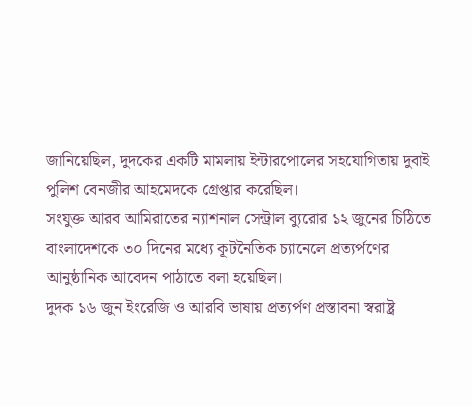জানিয়েছিল, দুদকের একটি মামলায় ইন্টারপোলের সহযোগিতায় দুবাই পুলিশ বেনজীর আহমেদকে গ্রেপ্তার করেছিল।
সংযুক্ত আরব আমিরাতের ন্যাশনাল সেন্ট্রাল ব্যুরোর ১২ জুনের চিঠিতে বাংলাদেশকে ৩০ দিনের মধ্যে কূটনৈতিক চ্যানেলে প্রত্যর্পণের আনুষ্ঠানিক আবেদন পাঠাতে বলা হয়েছিল।
দুদক ১৬ জুন ইংরেজি ও আরবি ভাষায় প্রত্যর্পণ প্রস্তাবনা স্বরাষ্ট্র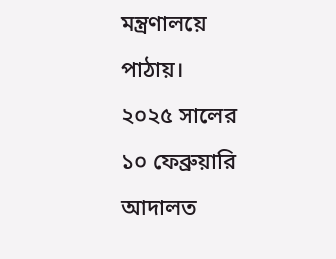মন্ত্রণালয়ে পাঠায়।
২০২৫ সালের ১০ ফেব্রুয়ারি আদালত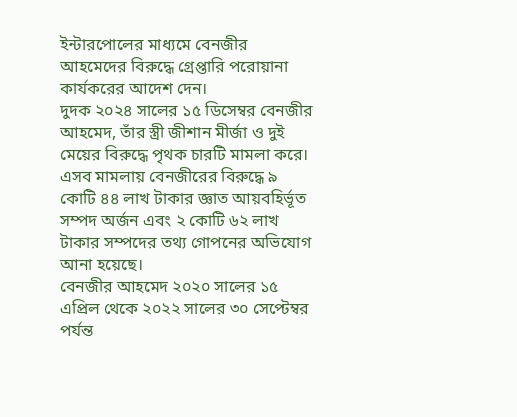ইন্টারপোলের মাধ্যমে বেনজীর আহমেদের বিরুদ্ধে গ্রেপ্তারি পরোয়ানা কার্যকরের আদেশ দেন।
দুদক ২০২৪ সালের ১৫ ডিসেম্বর বেনজীর আহমেদ, তাঁর স্ত্রী জীশান মীর্জা ও দুই মেয়ের বিরুদ্ধে পৃথক চারটি মামলা করে।
এসব মামলায় বেনজীরের বিরুদ্ধে ৯ কোটি ৪৪ লাখ টাকার জ্ঞাত আয়বহির্ভূত সম্পদ অর্জন এবং ২ কোটি ৬২ লাখ টাকার সম্পদের তথ্য গোপনের অভিযোগ আনা হয়েছে।
বেনজীর আহমেদ ২০২০ সালের ১৫ এপ্রিল থেকে ২০২২ সালের ৩০ সেপ্টেম্বর পর্যন্ত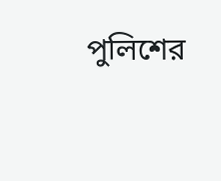পুলিশের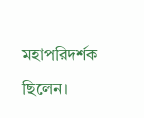মহাপরিদর্শক ছিলেন।